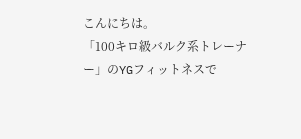こんにちは。
「100キロ級バルク系トレーナー」のYGフィットネスで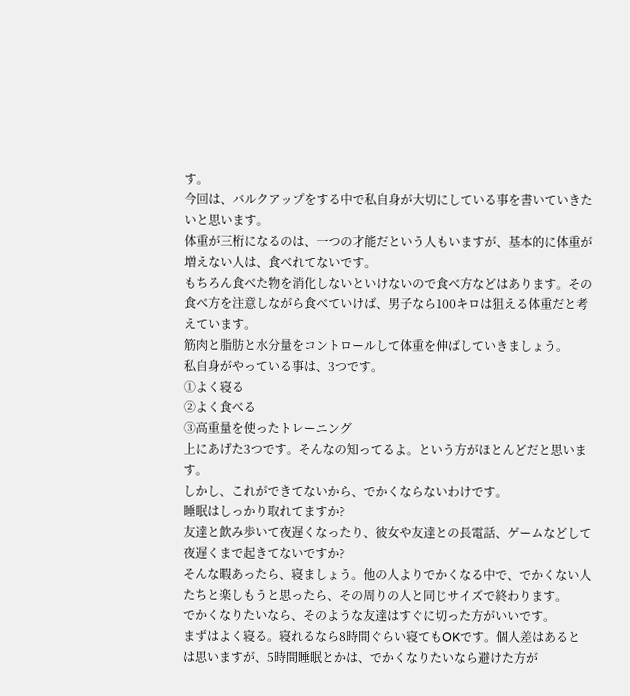す。
今回は、バルクアップをする中で私自身が大切にしている事を書いていきたいと思います。
体重が三桁になるのは、一つの才能だという人もいますが、基本的に体重が増えない人は、食べれてないです。
もちろん食べた物を消化しないといけないので食べ方などはあります。その食べ方を注意しながら食べていけば、男子なら100キロは狙える体重だと考えています。
筋肉と脂肪と水分量をコントロールして体重を伸ばしていきましょう。
私自身がやっている事は、3つです。
①よく寝る
②よく食べる
③高重量を使ったトレーニング
上にあげた3つです。そんなの知ってるよ。という方がほとんどだと思います。
しかし、これができてないから、でかくならないわけです。
睡眠はしっかり取れてますか?
友達と飲み歩いて夜遅くなったり、彼女や友達との長電話、ゲームなどして夜遅くまで起きてないですか?
そんな暇あったら、寝ましょう。他の人よりでかくなる中で、でかくない人たちと楽しもうと思ったら、その周りの人と同じサイズで終わります。
でかくなりたいなら、そのような友達はすぐに切った方がいいです。
まずはよく寝る。寝れるなら8時間ぐらい寝てもOKです。個人差はあるとは思いますが、5時間睡眠とかは、でかくなりたいなら避けた方が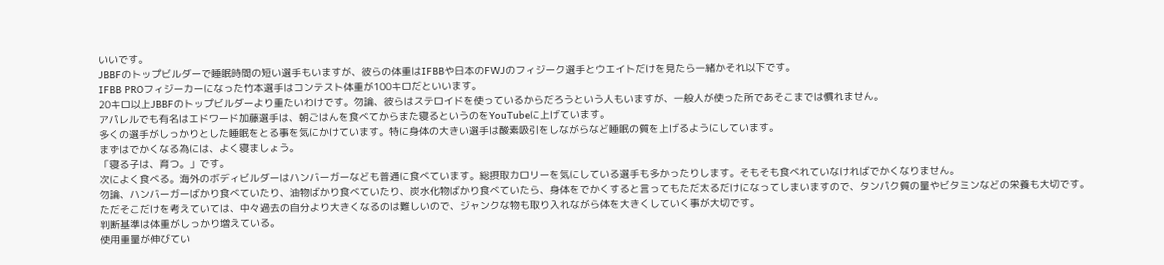いいです。
JBBFのトップビルダーで睡眠時間の短い選手もいますが、彼らの体重はIFBBや日本のFWJのフィジーク選手とウエイトだけを見たら一緒かそれ以下です。
IFBB PROフィジーカーになった竹本選手はコンテスト体重が100キロだといいます。
20キロ以上JBBFのトップビルダーより重たいわけです。勿論、彼らはステロイドを使っているからだろうという人もいますが、一般人が使った所であそこまでは慣れません。
アパレルでも有名はエドワード加藤選手は、朝ごはんを食べてからまた寝るというのをYouTubeに上げています。
多くの選手がしっかりとした睡眠をとる事を気にかけています。特に身体の大きい選手は酸素吸引をしながらなど睡眠の質を上げるようにしています。
まずはでかくなる為には、よく寝ましょう。
「寝る子は、育つ。」です。
次によく食べる。海外のボディビルダーはハンバーガーなども普通に食べています。総摂取カロリーを気にしている選手も多かったりします。そもそも食べれていなければでかくなりません。
勿論、ハンバーガーばかり食べていたり、油物ばかり食べていたり、炭水化物ばかり食べていたら、身体をでかくすると言ってもただ太るだけになってしまいますので、タンパク質の量やビタミンなどの栄養も大切です。
ただそこだけを考えていては、中々過去の自分より大きくなるのは難しいので、ジャンクな物も取り入れながら体を大きくしていく事が大切です。
判断基準は体重がしっかり増えている。
使用重量が伸びてい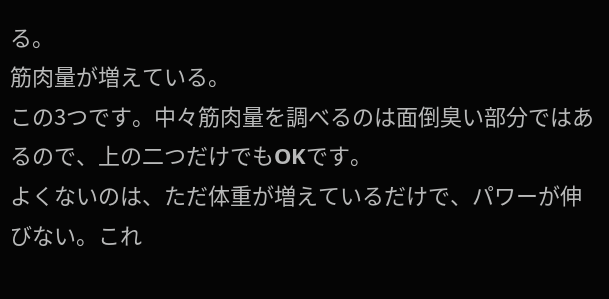る。
筋肉量が増えている。
この3つです。中々筋肉量を調べるのは面倒臭い部分ではあるので、上の二つだけでもOKです。
よくないのは、ただ体重が増えているだけで、パワーが伸びない。これ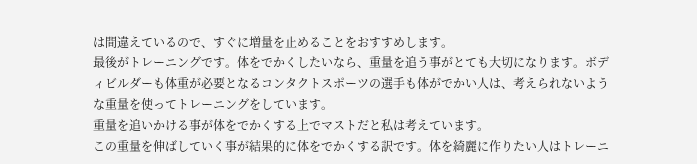は間違えているので、すぐに増量を止めることをおすすめします。
最後がトレーニングです。体をでかくしたいなら、重量を追う事がとても大切になります。ボディビルダーも体重が必要となるコンタクトスポーツの選手も体がでかい人は、考えられないような重量を使ってトレーニングをしています。
重量を追いかける事が体をでかくする上でマストだと私は考えています。
この重量を伸ばしていく事が結果的に体をでかくする訳です。体を綺麗に作りたい人はトレーニ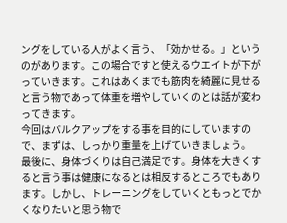ングをしている人がよく言う、「効かせる。」というのがあります。この場合ですと使えるウエイトが下がっていきます。これはあくまでも筋肉を綺麗に見せると言う物であって体重を増やしていくのとは話が変わってきます。
今回はバルクアップをする事を目的にしていますので、まずは、しっかり重量を上げていきましょう。
最後に、身体づくりは自己満足です。身体を大きくすると言う事は健康になるとは相反するところでもあります。しかし、トレーニングをしていくともっとでかくなりたいと思う物で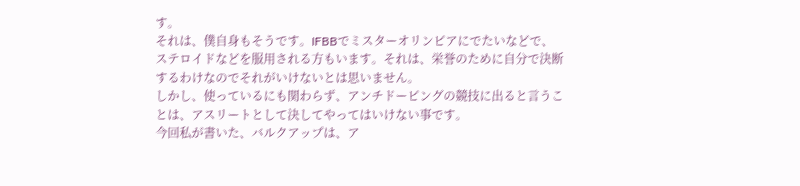す。
それは、僕自身もそうです。IFBBでミスターオリンピアにでたいなどで、ステロイドなどを服用される方もいます。それは、栄誉のために自分で決断するわけなのでそれがいけないとは思いません。
しかし、使っているにも関わらず、アンチドーピングの競技に出ると言うことは、アスリートとして決してやってはいけない事です。
今回私が書いた、バルクアップは、ア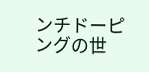ンチドーピングの世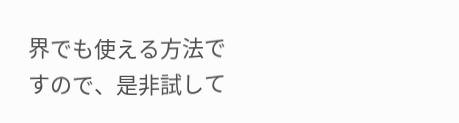界でも使える方法ですので、是非試して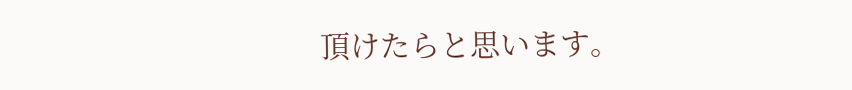頂けたらと思います。